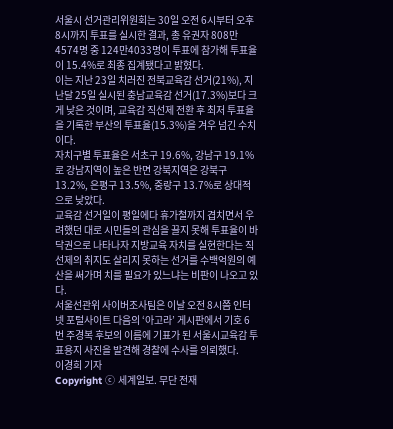서울시 선거관리위원회는 30일 오전 6시부터 오후 8시까지 투표를 실시한 결과, 총 유권자 808만4574명 중 124만4033명이 투표에 참가해 투표율이 15.4%로 최종 집계됐다고 밝혔다.
이는 지난 23일 치러진 전북교육감 선거(21%), 지난달 25일 실시된 충남교육감 선거(17.3%)보다 크게 낮은 것이며, 교육감 직선제 전환 후 최저 투표율을 기록한 부산의 투표율(15.3%)을 겨우 넘긴 수치이다.
자치구별 투표율은 서초구 19.6%, 강남구 19.1%로 강남지역이 높은 반면 강북지역은 강북구 13.2%, 은평구 13.5%, 중랑구 13.7%로 상대적으로 낮았다.
교육감 선거일이 평일에다 휴가철까지 겹치면서 우려했던 대로 시민들의 관심을 끌지 못해 투표율이 바닥권으로 나타나자 지방교육 자치를 실현한다는 직선제의 취지도 살리지 못하는 선거를 수백억원의 예산을 써가며 치를 필요가 있느냐는 비판이 나오고 있다.
서울선관위 사이버조사팀은 이날 오전 8시쯤 인터넷 포털사이트 다음의 ‘아고라’ 게시판에서 기호 6번 주경복 후보의 이름에 기표가 된 서울시교육감 투표용지 사진을 발견해 경찰에 수사를 의뢰했다.
이경희 기자
Copyright ⓒ 세계일보. 무단 전재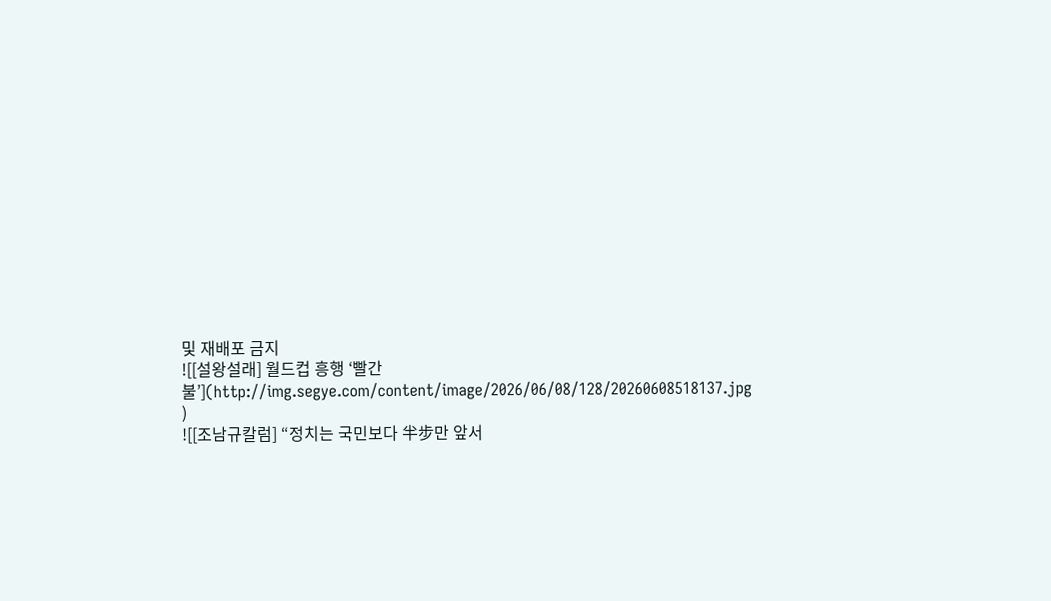및 재배포 금지
![[설왕설래] 월드컵 흥행 ‘빨간불’](http://img.segye.com/content/image/2026/06/08/128/20260608518137.jpg
)
![[조남규칼럼] “정치는 국민보다 半步만 앞서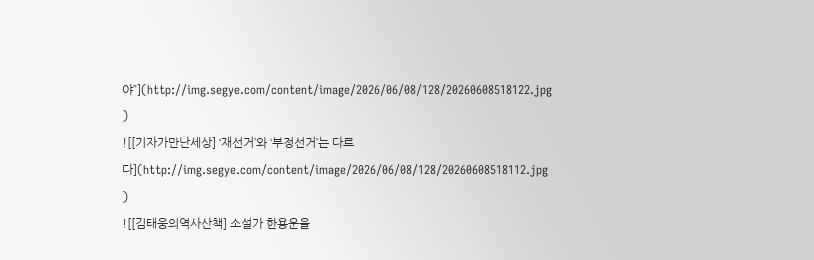야”](http://img.segye.com/content/image/2026/06/08/128/20260608518122.jpg
)
![[기자가만난세상] ‘재선거’와 ‘부정선거’는 다르다](http://img.segye.com/content/image/2026/06/08/128/20260608518112.jpg
)
![[김태웅의역사산책] 소설가 한용운을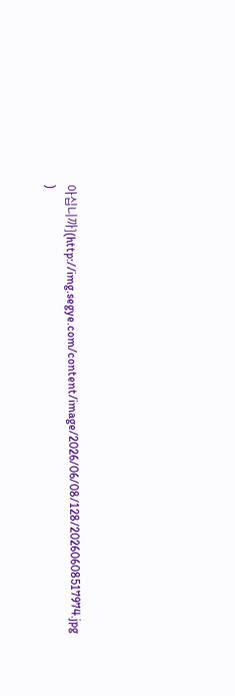아십니까](http://img.segye.com/content/image/2026/06/08/128/20260608517974.jpg
)